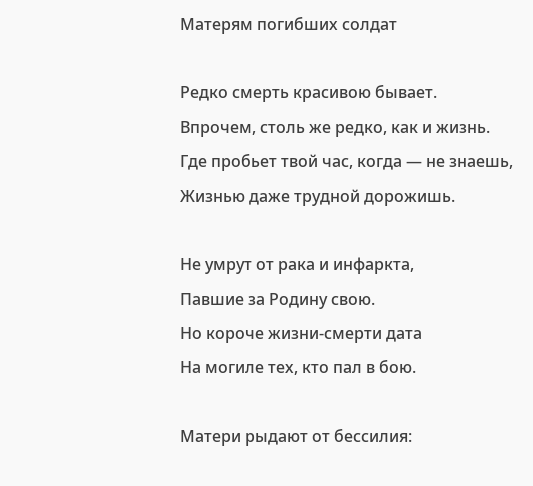Матерям погибших солдат

Редко смерть красивою бывает.
Впрочем, столь же редко, как и жизнь.
Где пробьет твой час, когда — не знаешь,
Жизнью даже трудной дорожишь.

Не умрут от рака и инфаркта,
Павшие за Родину свою.
Но короче жизни-смерти дата
На могиле тех, кто пал в бою.

Матери рыдают от бессилия: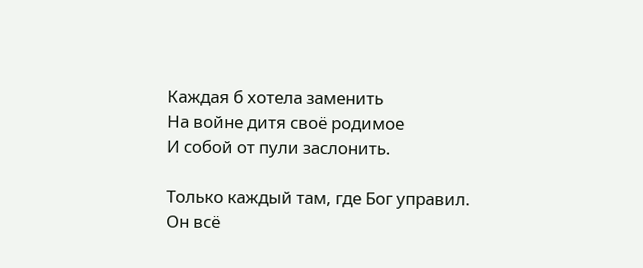Каждая б хотела заменить
На войне дитя своё родимое
И собой от пули заслонить.

Только каждый там, где Бог управил.
Он всё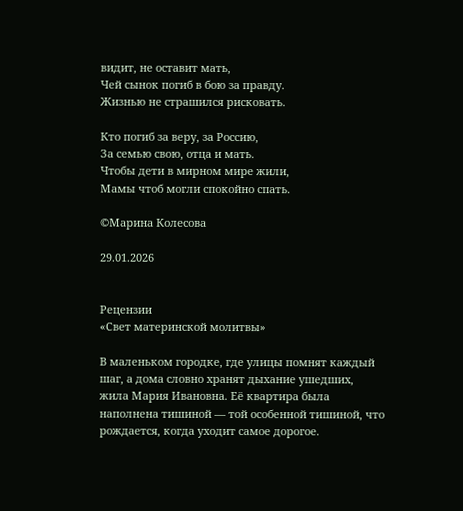видит, не оставит мать,
Чей сынок погиб в бою за правду.
Жизнью не страшился рисковать.

Кто погиб за веру, за Россию,
За семью свою, отца и мать.
Чтобы дети в мирном мире жили,
Мамы чтоб могли спокойно спать.

©Марина Колесова

29.01.2026


Рецензии
«Свет материнской молитвы»

В маленьком городке, где улицы помнят каждый шаг, а дома словно хранят дыхание ушедших, жила Мария Ивановна. Её квартира была наполнена тишиной — той особенной тишиной, что рождается, когда уходит самое дорогое.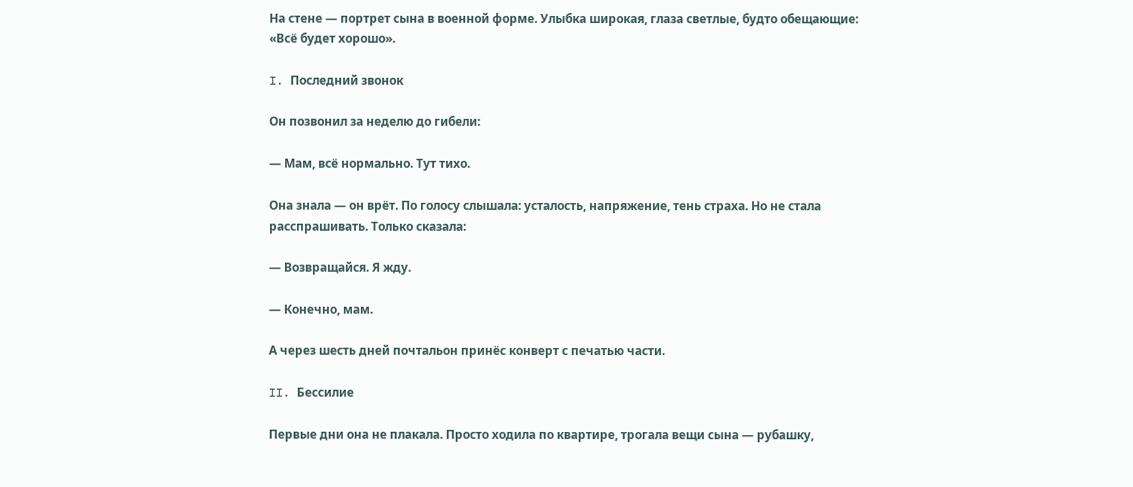На стене — портрет сына в военной форме. Улыбка широкая, глаза светлые, будто обещающие: «Всё будет хорошо».

I. Последний звонок

Он позвонил за неделю до гибели:

— Мам, всё нормально. Тут тихо.

Она знала — он врёт. По голосу слышала: усталость, напряжение, тень страха. Но не стала расспрашивать. Только сказала:

— Возвращайся. Я жду.

— Конечно, мам.

А через шесть дней почтальон принёс конверт с печатью части.

II. Бессилие

Первые дни она не плакала. Просто ходила по квартире, трогала вещи сына — рубашку,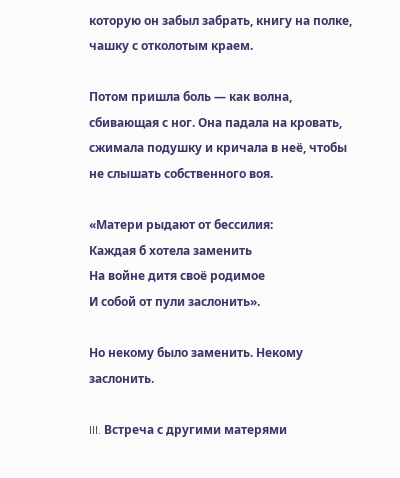которую он забыл забрать, книгу на полке, чашку с отколотым краем.

Потом пришла боль — как волна, сбивающая с ног. Она падала на кровать, сжимала подушку и кричала в неё, чтобы не слышать собственного воя.

«Матери рыдают от бессилия:
Каждая б хотела заменить
На войне дитя своё родимое
И собой от пули заслонить».

Но некому было заменить. Некому заслонить.

III. Встреча с другими матерями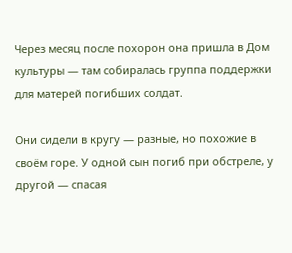Через месяц после похорон она пришла в Дом культуры — там собиралась группа поддержки для матерей погибших солдат.

Они сидели в кругу — разные, но похожие в своём горе. У одной сын погиб при обстреле, у другой — спасая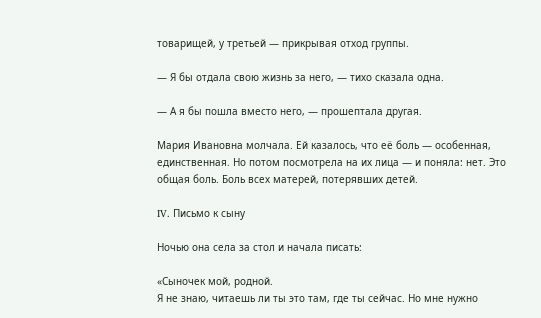товарищей, у третьей — прикрывая отход группы.

— Я бы отдала свою жизнь за него, — тихо сказала одна.

— А я бы пошла вместо него, — прошептала другая.

Мария Ивановна молчала. Ей казалось, что её боль — особенная, единственная. Но потом посмотрела на их лица — и поняла: нет. Это общая боль. Боль всех матерей, потерявших детей.

IV. Письмо к сыну

Ночью она села за стол и начала писать:

«Сыночек мой, родной.
Я не знаю, читаешь ли ты это там, где ты сейчас. Но мне нужно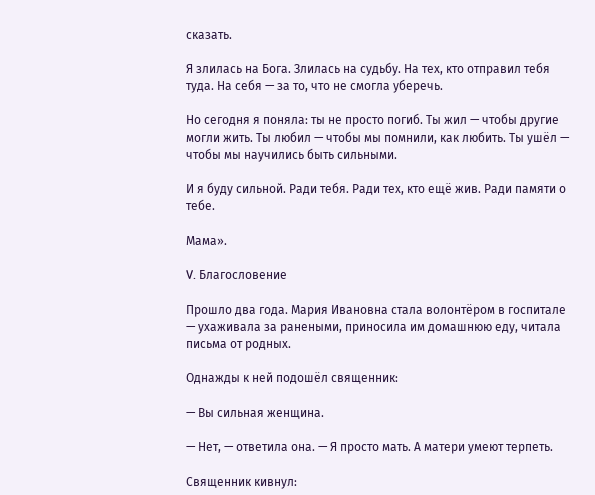сказать.

Я злилась на Бога. Злилась на судьбу. На тех, кто отправил тебя туда. На себя — за то, что не смогла уберечь.

Но сегодня я поняла: ты не просто погиб. Ты жил — чтобы другие могли жить. Ты любил — чтобы мы помнили, как любить. Ты ушёл — чтобы мы научились быть сильными.

И я буду сильной. Ради тебя. Ради тех, кто ещё жив. Ради памяти о тебе.

Мама».

V. Благословение

Прошло два года. Мария Ивановна стала волонтёром в госпитале — ухаживала за ранеными, приносила им домашнюю еду, читала письма от родных.

Однажды к ней подошёл священник:

— Вы сильная женщина.

— Нет, — ответила она. — Я просто мать. А матери умеют терпеть.

Священник кивнул: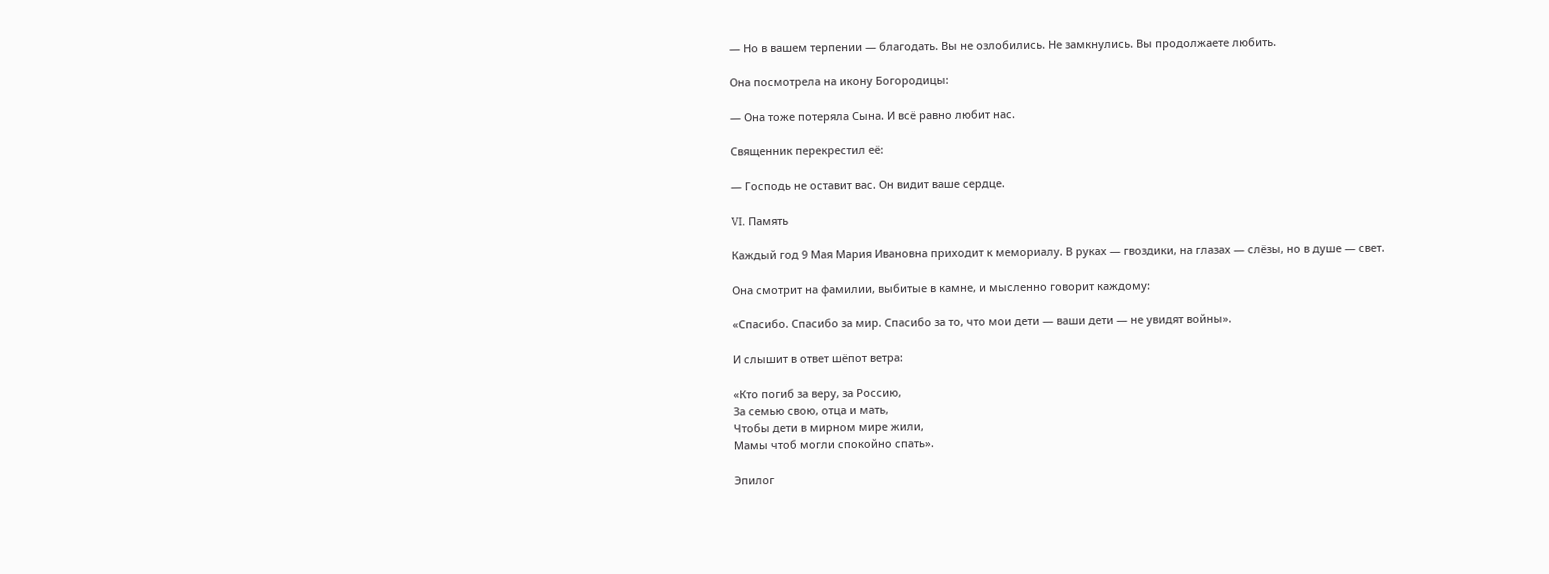— Но в вашем терпении — благодать. Вы не озлобились. Не замкнулись. Вы продолжаете любить.

Она посмотрела на икону Богородицы:

— Она тоже потеряла Сына. И всё равно любит нас.

Священник перекрестил её:

— Господь не оставит вас. Он видит ваше сердце.

VI. Память

Каждый год 9 Мая Мария Ивановна приходит к мемориалу. В руках — гвоздики, на глазах — слёзы, но в душе — свет.

Она смотрит на фамилии, выбитые в камне, и мысленно говорит каждому:

«Спасибо. Спасибо за мир. Спасибо за то, что мои дети — ваши дети — не увидят войны».

И слышит в ответ шёпот ветра:

«Кто погиб за веру, за Россию,
За семью свою, отца и мать,
Чтобы дети в мирном мире жили,
Мамы чтоб могли спокойно спать».

Эпилог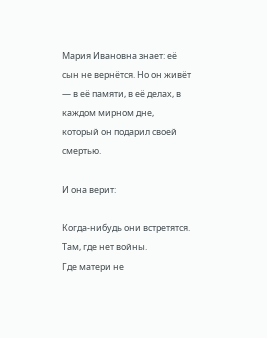Мария Ивановна знает: её сын не вернётся. Но он живёт — в её памяти, в её делах, в каждом мирном дне, который он подарил своей смертью.

И она верит:

Когда‑нибудь они встретятся.
Там, где нет войны.
Где матери не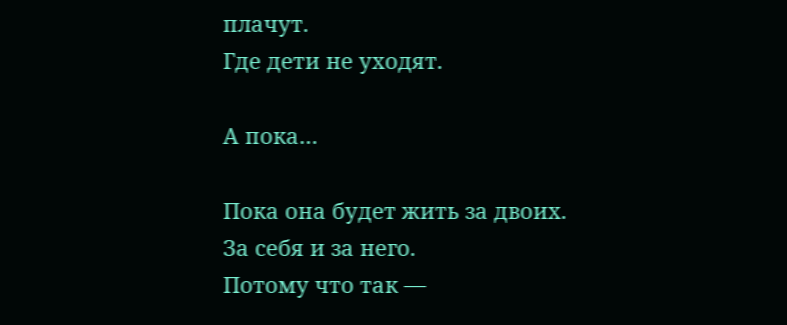плачут.
Где дети не уходят.

А пока…

Пока она будет жить за двоих.
За себя и за него.
Потому что так —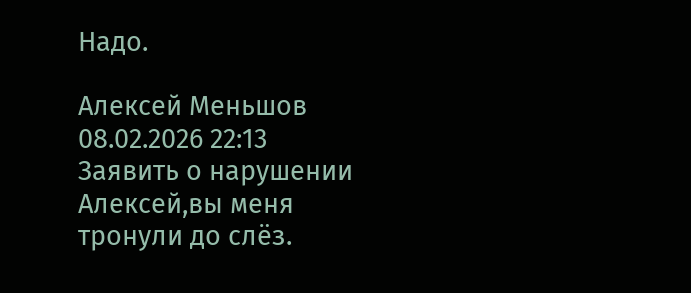Надо.

Алексей Меньшов   08.02.2026 22:13     Заявить о нарушении
Алексей,вы меня тронули до слёз.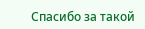Спасибо за такой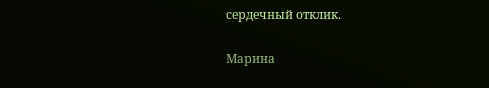сердечный отклик.

Марина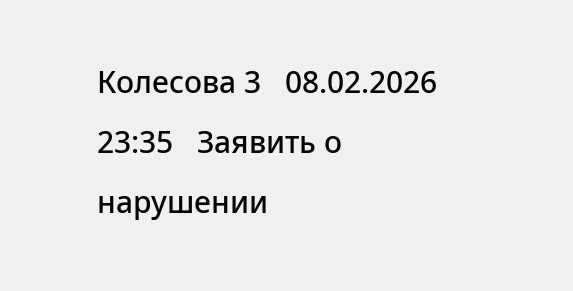Колесова 3   08.02.2026 23:35   Заявить о нарушении